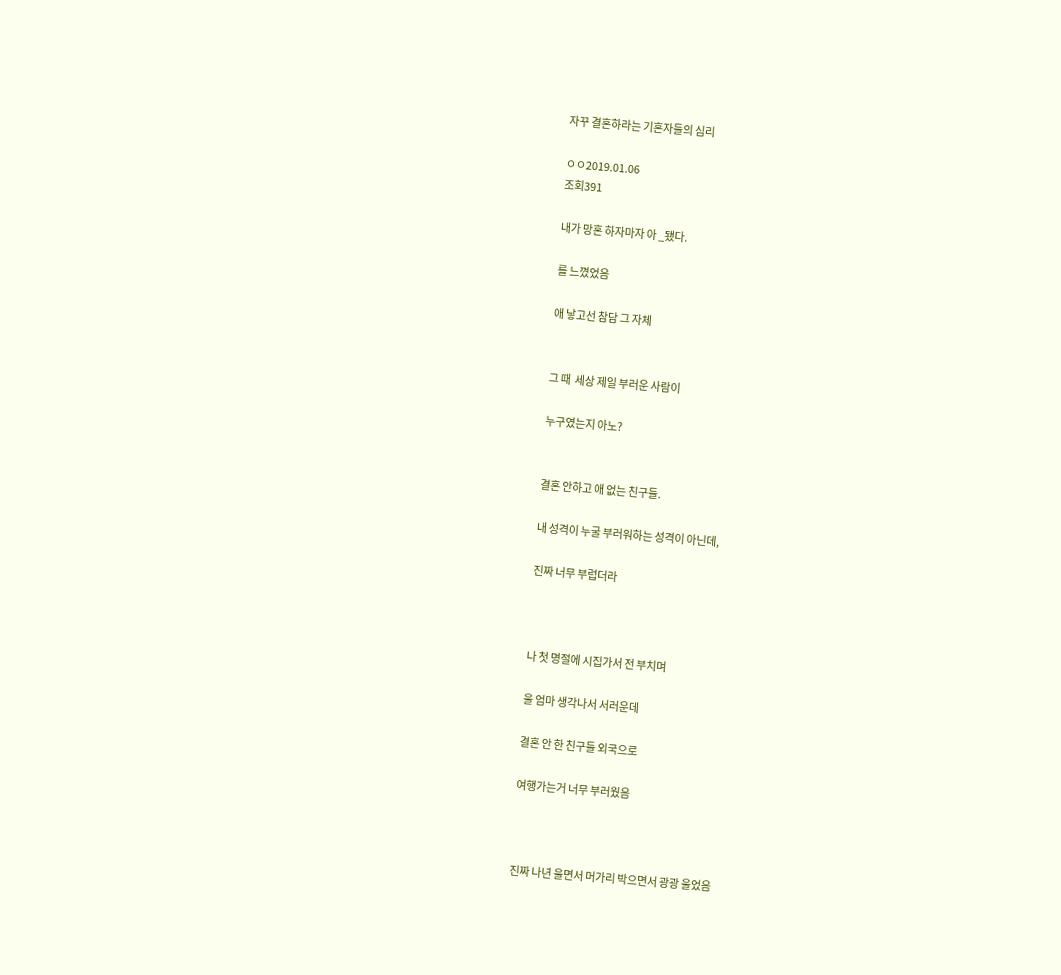자꾸 결혼하라는 기혼자들의 심리

ㅇㅇ2019.01.06
조회391

내가 망혼 하자마자 아 _됐다.

를 느꼈었음

애 낳고선 참담 그 자체


그 때  세상 제일 부러운 사람이

누구였는지 아노?


결혼 안하고 애 없는 친구들.

내 성격이 누굴 부러워하는 성격이 아닌데,

진짜 너무 부럽더라



나 첫 명절에 시집가서 전 부치며

울 엄마 생각나서 서러운데

결혼 안 한 친구들 외국으로

여행가는거 너무 부러웠음



진짜 나년 울면서 머가리 박으면서 광광 울었음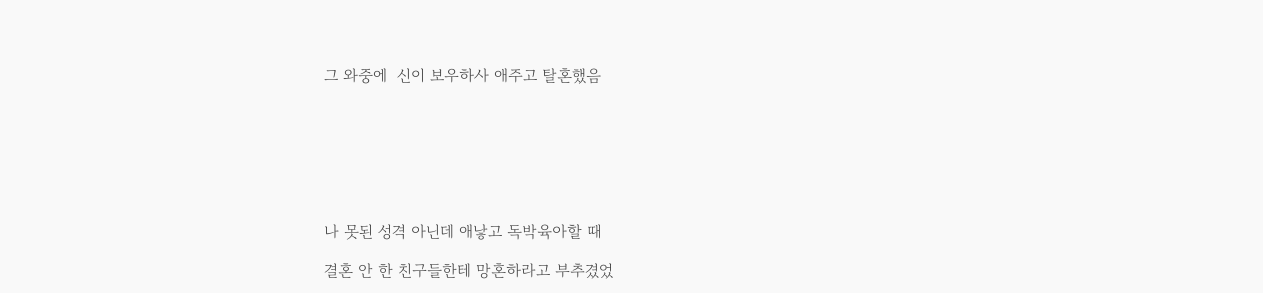그 와중에  신이 보우하사 애주고 탈혼했음







나 못된 성격 아닌데 애낳고 독박육아할 때

결혼 안 한 친구들한테 망혼하라고 부추겼었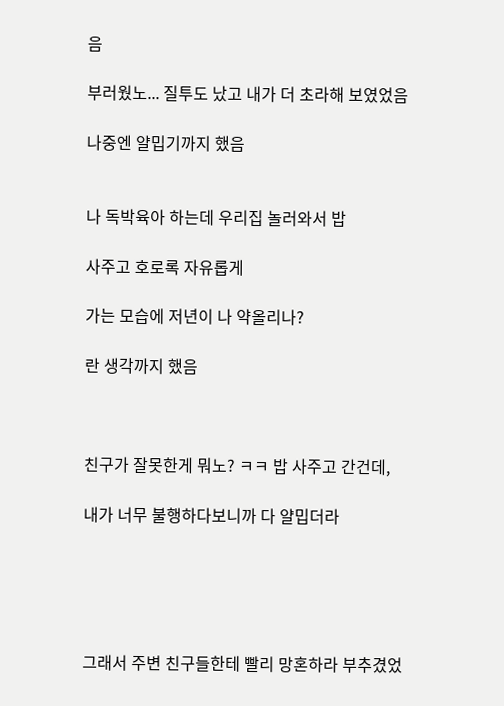음

부러웠노... 질투도 났고 내가 더 초라해 보였었음

나중엔 얄밉기까지 했음


나 독박육아 하는데 우리집 놀러와서 밥

사주고 호로록 자유롭게

가는 모습에 저년이 나 약올리나?

란 생각까지 했음



친구가 잘못한게 뭐노? ㅋㅋ 밥 사주고 간건데,

내가 너무 불행하다보니까 다 얄밉더라





그래서 주변 친구들한테 빨리 망혼하라 부추겼었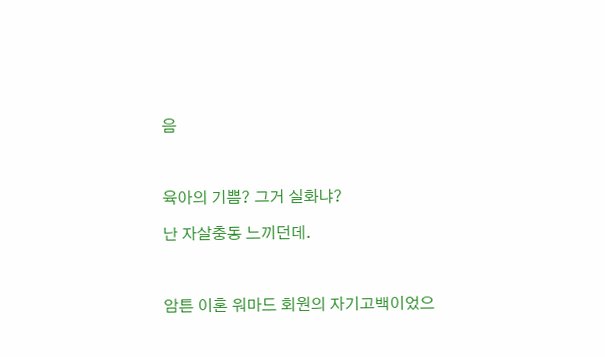음



육아의 기쁨? 그거 실화냐?

난 자살충동 느끼던데.



암튼 이혼 워마드 회원의 자기고백이었으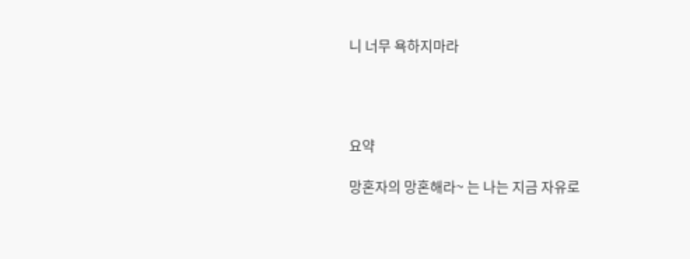니 너무 욕하지마라




요약

망혼자의 망혼해라~ 는 나는 지금 자유로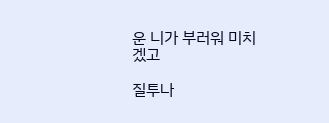운 니가 부러워 미치겠고

질투나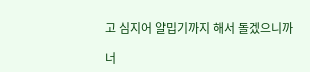고 심지어 얄밉기까지 해서 돌겠으니까

너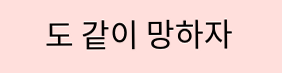도 같이 망하자